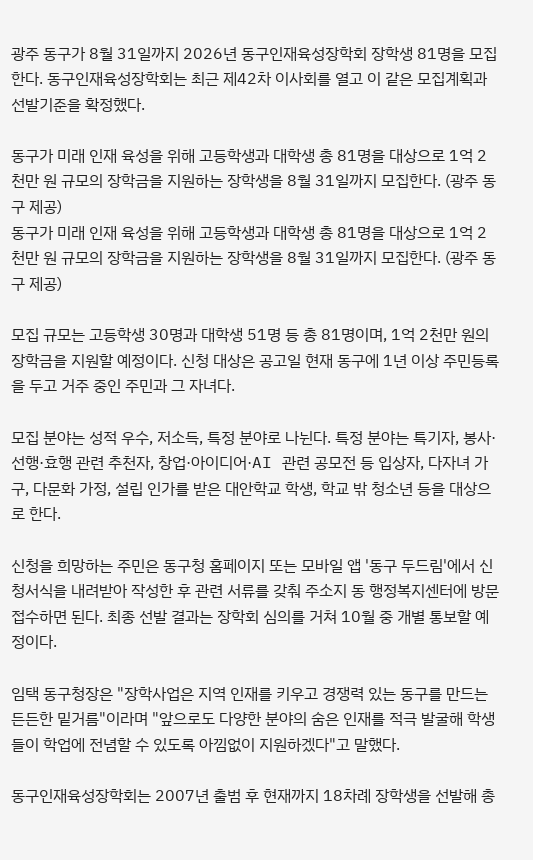광주 동구가 8월 31일까지 2026년 동구인재육성장학회 장학생 81명을 모집한다. 동구인재육성장학회는 최근 제42차 이사회를 열고 이 같은 모집계획과 선발기준을 확정했다.

동구가 미래 인재 육성을 위해 고등학생과 대학생 총 81명을 대상으로 1억 2천만 원 규모의 장학금을 지원하는 장학생을 8월 31일까지 모집한다. (광주 동구 제공)
동구가 미래 인재 육성을 위해 고등학생과 대학생 총 81명을 대상으로 1억 2천만 원 규모의 장학금을 지원하는 장학생을 8월 31일까지 모집한다. (광주 동구 제공)

모집 규모는 고등학생 30명과 대학생 51명 등 총 81명이며, 1억 2천만 원의 장학금을 지원할 예정이다. 신청 대상은 공고일 현재 동구에 1년 이상 주민등록을 두고 거주 중인 주민과 그 자녀다.

모집 분야는 성적 우수, 저소득, 특정 분야로 나뉜다. 특정 분야는 특기자, 봉사·선행·효행 관련 추천자, 창업·아이디어·AI 관련 공모전 등 입상자, 다자녀 가구, 다문화 가정, 설립 인가를 받은 대안학교 학생, 학교 밖 청소년 등을 대상으로 한다.

신청을 희망하는 주민은 동구청 홈페이지 또는 모바일 앱 '동구 두드림'에서 신청서식을 내려받아 작성한 후 관련 서류를 갖춰 주소지 동 행정복지센터에 방문 접수하면 된다. 최종 선발 결과는 장학회 심의를 거쳐 10월 중 개별 통보할 예정이다.

임택 동구청장은 "장학사업은 지역 인재를 키우고 경쟁력 있는 동구를 만드는 든든한 밑거름"이라며 "앞으로도 다양한 분야의 숨은 인재를 적극 발굴해 학생들이 학업에 전념할 수 있도록 아낌없이 지원하겠다"고 말했다.

동구인재육성장학회는 2007년 출범 후 현재까지 18차례 장학생을 선발해 총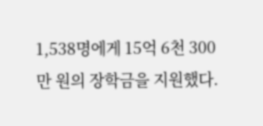1,538명에게 15억 6천 300만 원의 장학금을 지원했다.